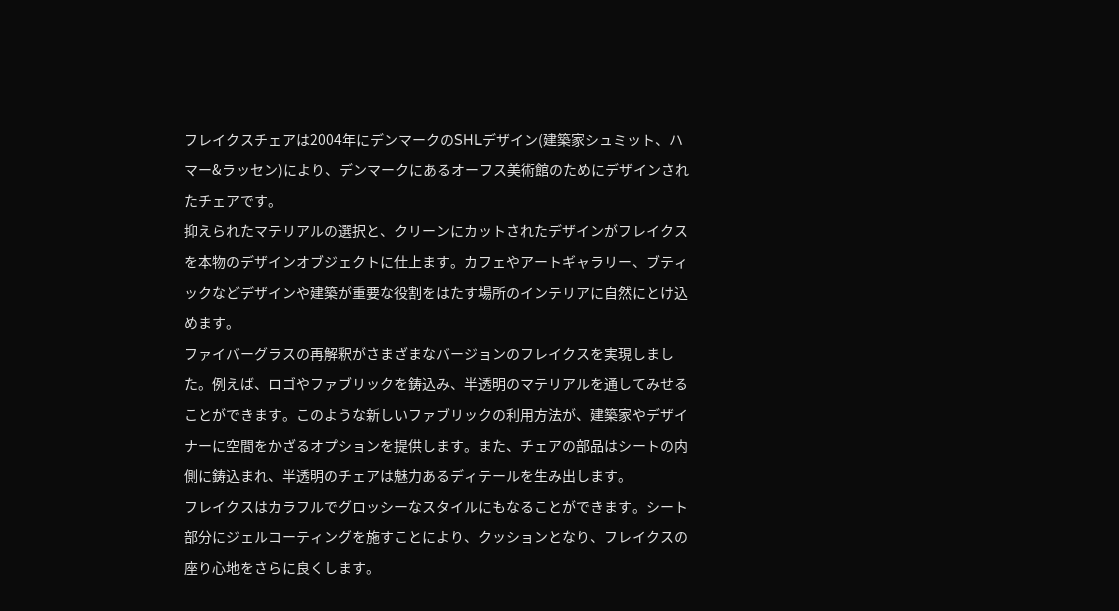フレイクスチェアは2004年にデンマークのSHLデザイン(建築家シュミット、ハマー&ラッセン)により、デンマークにあるオーフス美術館のためにデザインされたチェアです。
抑えられたマテリアルの選択と、クリーンにカットされたデザインがフレイクスを本物のデザインオブジェクトに仕上ます。カフェやアートギャラリー、ブティックなどデザインや建築が重要な役割をはたす場所のインテリアに自然にとけ込めます。
ファイバーグラスの再解釈がさまざまなバージョンのフレイクスを実現しました。例えば、ロゴやファブリックを鋳込み、半透明のマテリアルを通してみせることができます。このような新しいファブリックの利用方法が、建築家やデザイナーに空間をかざるオプションを提供します。また、チェアの部品はシートの内側に鋳込まれ、半透明のチェアは魅力あるディテールを生み出します。
フレイクスはカラフルでグロッシーなスタイルにもなることができます。シート部分にジェルコーティングを施すことにより、クッションとなり、フレイクスの座り心地をさらに良くします。